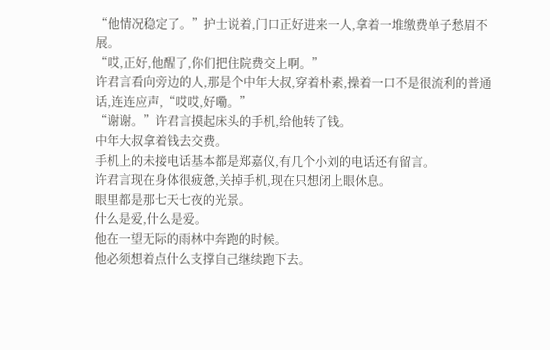“他情况稳定了。”护士说着,门口正好进来一人,拿着一堆缴费单子愁眉不展。
“哎,正好,他醒了,你们把住院费交上啊。”
许君言看向旁边的人,那是个中年大叔,穿着朴素,操着一口不是很流利的普通话,连连应声,“哎哎,好嘞。”
“谢谢。”许君言摸起床头的手机,给他转了钱。
中年大叔拿着钱去交费。
手机上的未接电话基本都是郑嘉仪,有几个小刘的电话还有留言。
许君言现在身体很疲惫,关掉手机,现在只想闭上眼休息。
眼里都是那七天七夜的光景。
什么是爱,什么是爱。
他在一望无际的雨林中奔跑的时候。
他必须想着点什么支撑自己继续跑下去。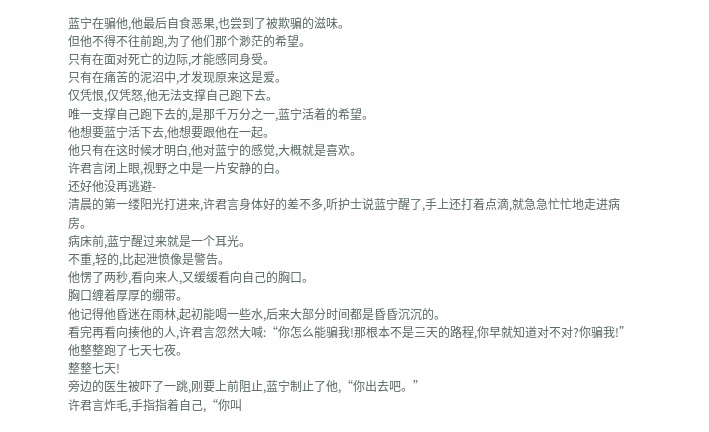蓝宁在骗他,他最后自食恶果,也尝到了被欺骗的滋味。
但他不得不往前跑,为了他们那个渺茫的希望。
只有在面对死亡的边际,才能感同身受。
只有在痛苦的泥沼中,才发现原来这是爱。
仅凭恨,仅凭怒,他无法支撑自己跑下去。
唯一支撑自己跑下去的,是那千万分之一,蓝宁活着的希望。
他想要蓝宁活下去,他想要跟他在一起。
他只有在这时候才明白,他对蓝宁的感觉,大概就是喜欢。
许君言闭上眼,视野之中是一片安静的白。
还好他没再逃避-
清晨的第一缕阳光打进来,许君言身体好的差不多,听护士说蓝宁醒了,手上还打着点滴,就急急忙忙地走进病房。
病床前,蓝宁醒过来就是一个耳光。
不重,轻的,比起泄愤像是警告。
他愣了两秒,看向来人,又缓缓看向自己的胸口。
胸口缠着厚厚的绷带。
他记得他昏迷在雨林,起初能喝一些水,后来大部分时间都是昏昏沉沉的。
看完再看向揍他的人,许君言忽然大喊:“你怎么能骗我!那根本不是三天的路程,你早就知道对不对?你骗我!”
他整整跑了七天七夜。
整整七天!
旁边的医生被吓了一跳,刚要上前阻止,蓝宁制止了他,“你出去吧。”
许君言炸毛,手指指着自己,“你叫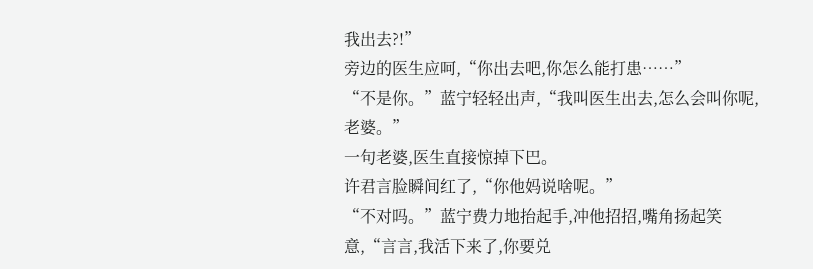我出去?!”
旁边的医生应呵,“你出去吧,你怎么能打患……”
“不是你。”蓝宁轻轻出声,“我叫医生出去,怎么会叫你呢,老婆。”
一句老婆,医生直接惊掉下巴。
许君言脸瞬间红了,“你他妈说啥呢。”
“不对吗。”蓝宁费力地抬起手,冲他招招,嘴角扬起笑意,“言言,我活下来了,你要兑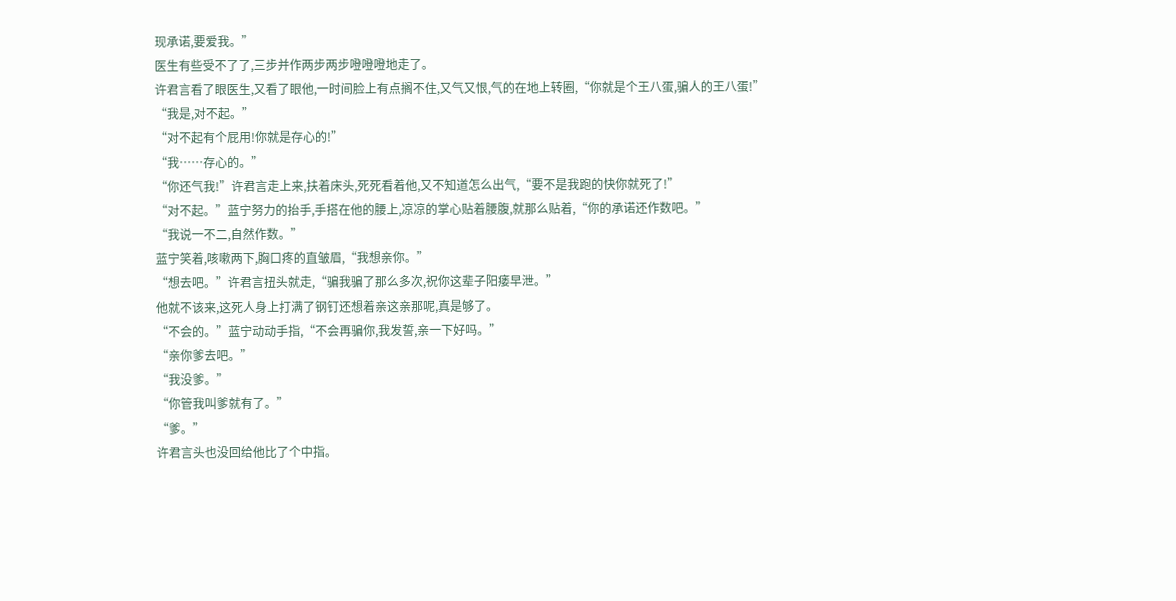现承诺,要爱我。”
医生有些受不了了,三步并作两步两步噔噔噔地走了。
许君言看了眼医生,又看了眼他,一时间脸上有点搁不住,又气又恨,气的在地上转圈,“你就是个王八蛋,骗人的王八蛋!”
“我是,对不起。”
“对不起有个屁用!你就是存心的!”
“我……存心的。”
“你还气我!”许君言走上来,扶着床头,死死看着他,又不知道怎么出气,“要不是我跑的快你就死了!”
“对不起。”蓝宁努力的抬手,手搭在他的腰上,凉凉的掌心贴着腰腹,就那么贴着,“你的承诺还作数吧。”
“我说一不二,自然作数。”
蓝宁笑着,咳嗽两下,胸口疼的直皱眉,“我想亲你。”
“想去吧。”许君言扭头就走,“骗我骗了那么多次,祝你这辈子阳痿早泄。”
他就不该来,这死人身上打满了钢钉还想着亲这亲那呢,真是够了。
“不会的。”蓝宁动动手指,“不会再骗你,我发誓,亲一下好吗。”
“亲你爹去吧。”
“我没爹。”
“你管我叫爹就有了。”
“爹。”
许君言头也没回给他比了个中指。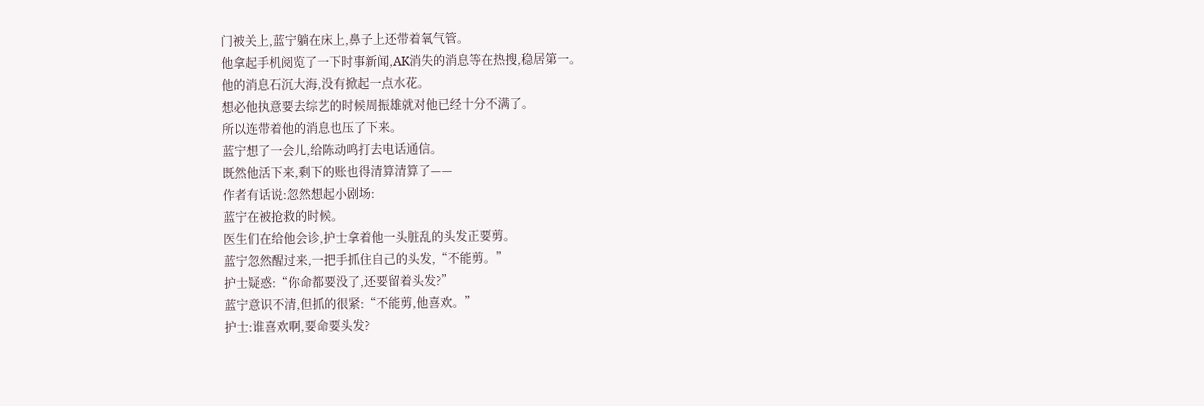门被关上,蓝宁躺在床上,鼻子上还带着氧气管。
他拿起手机阅览了一下时事新闻,AK消失的消息等在热搜,稳居第一。
他的消息石沉大海,没有掀起一点水花。
想必他执意要去综艺的时候周振雄就对他已经十分不满了。
所以连带着他的消息也压了下来。
蓝宁想了一会儿,给陈动鸣打去电话通信。
既然他活下来,剩下的账也得清算清算了——
作者有话说:忽然想起小剧场:
蓝宁在被抢救的时候。
医生们在给他会诊,护士拿着他一头脏乱的头发正要剪。
蓝宁忽然醒过来,一把手抓住自己的头发,“不能剪。”
护士疑惑:“你命都要没了,还要留着头发?”
蓝宁意识不清,但抓的很紧:“不能剪,他喜欢。”
护士:谁喜欢啊,要命要头发?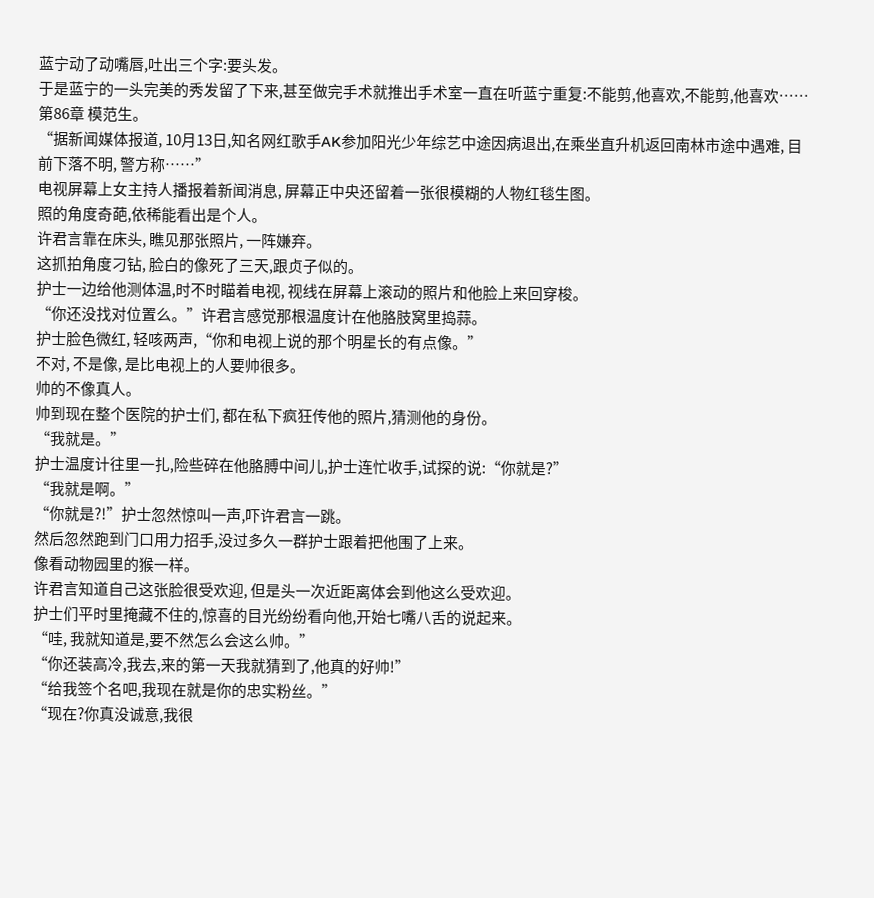蓝宁动了动嘴唇,吐出三个字:要头发。
于是蓝宁的一头完美的秀发留了下来,甚至做完手术就推出手术室一直在听蓝宁重复:不能剪,他喜欢,不能剪,他喜欢……
第86章 模范生。
“据新闻媒体报道, 10月13日,知名网红歌手AK参加阳光少年综艺中途因病退出,在乘坐直升机返回南林市途中遇难, 目前下落不明, 警方称……”
电视屏幕上女主持人播报着新闻消息, 屏幕正中央还留着一张很模糊的人物红毯生图。
照的角度奇葩,依稀能看出是个人。
许君言靠在床头, 瞧见那张照片, 一阵嫌弃。
这抓拍角度刁钻, 脸白的像死了三天,跟贞子似的。
护士一边给他测体温,时不时瞄着电视, 视线在屏幕上滚动的照片和他脸上来回穿梭。
“你还没找对位置么。”许君言感觉那根温度计在他胳肢窝里捣蒜。
护士脸色微红, 轻咳两声,“你和电视上说的那个明星长的有点像。”
不对, 不是像, 是比电视上的人要帅很多。
帅的不像真人。
帅到现在整个医院的护士们, 都在私下疯狂传他的照片,猜测他的身份。
“我就是。”
护士温度计往里一扎,险些碎在他胳膊中间儿,护士连忙收手,试探的说:“你就是?”
“我就是啊。”
“你就是?!”护士忽然惊叫一声,吓许君言一跳。
然后忽然跑到门口用力招手,没过多久一群护士跟着把他围了上来。
像看动物园里的猴一样。
许君言知道自己这张脸很受欢迎, 但是头一次近距离体会到他这么受欢迎。
护士们平时里掩藏不住的,惊喜的目光纷纷看向他,开始七嘴八舌的说起来。
“哇, 我就知道是,要不然怎么会这么帅。”
“你还装高冷,我去,来的第一天我就猜到了,他真的好帅!”
“给我签个名吧,我现在就是你的忠实粉丝。”
“现在?你真没诚意,我很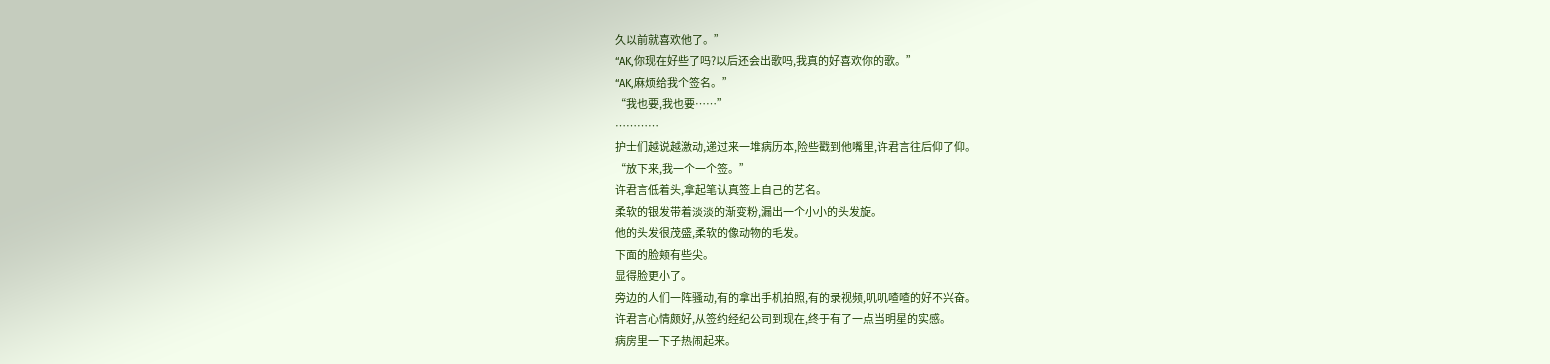久以前就喜欢他了。”
“AK,你现在好些了吗?以后还会出歌吗,我真的好喜欢你的歌。”
“AK,麻烦给我个签名。”
“我也要,我也要……”
…………
护士们越说越激动,递过来一堆病历本,险些戳到他嘴里,许君言往后仰了仰。
“放下来,我一个一个签。”
许君言低着头,拿起笔认真签上自己的艺名。
柔软的银发带着淡淡的渐变粉,漏出一个小小的头发旋。
他的头发很茂盛,柔软的像动物的毛发。
下面的脸颊有些尖。
显得脸更小了。
旁边的人们一阵骚动,有的拿出手机拍照,有的录视频,叽叽喳喳的好不兴奋。
许君言心情颇好,从签约经纪公司到现在,终于有了一点当明星的实感。
病房里一下子热闹起来。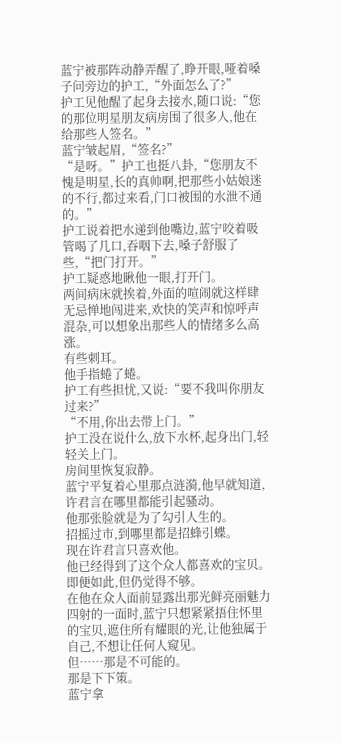蓝宁被那阵动静弄醒了,睁开眼,哑着嗓子问旁边的护工,“外面怎么了?”
护工见他醒了起身去接水,随口说:“您的那位明星朋友病房围了很多人,他在给那些人签名。”
蓝宁皱起眉,“签名?”
“是呀。”护工也挺八卦,“您朋友不愧是明星,长的真帅啊,把那些小姑娘迷的不行,都过来看,门口被围的水泄不通的。”
护工说着把水递到他嘴边,蓝宁咬着吸管喝了几口,吞咽下去,嗓子舒服了些,“把门打开。”
护工疑惑地瞅他一眼,打开门。
两间病床就挨着,外面的喧闹就这样肆无忌惮地闯进来,欢快的笑声和惊呼声混杂,可以想象出那些人的情绪多么高涨。
有些刺耳。
他手指蜷了蜷。
护工有些担忧,又说:“要不我叫你朋友过来?”
“不用,你出去带上门。”
护工没在说什么,放下水杯,起身出门,轻轻关上门。
房间里恢复寂静。
蓝宁平复着心里那点涟漪,他早就知道,许君言在哪里都能引起骚动。
他那张脸就是为了勾引人生的。
招摇过市,到哪里都是招蜂引蝶。
现在许君言只喜欢他。
他已经得到了这个众人都喜欢的宝贝。
即便如此,但仍觉得不够。
在他在众人面前显露出那光鲜亮丽魅力四射的一面时,蓝宁只想紧紧捂住怀里的宝贝,遮住所有耀眼的光,让他独属于自己,不想让任何人窥见。
但……那是不可能的。
那是下下策。
蓝宁拿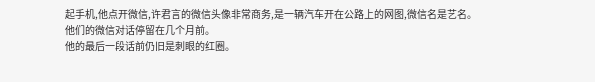起手机,他点开微信,许君言的微信头像非常商务,是一辆汽车开在公路上的网图,微信名是艺名。
他们的微信对话停留在几个月前。
他的最后一段话前仍旧是刺眼的红圈。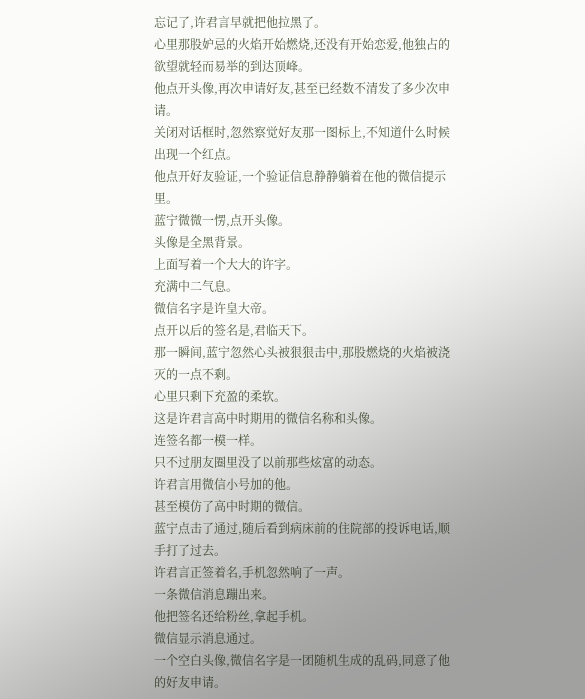忘记了,许君言早就把他拉黑了。
心里那股妒忌的火焰开始燃烧,还没有开始恋爱,他独占的欲望就轻而易举的到达顶峰。
他点开头像,再次申请好友,甚至已经数不清发了多少次申请。
关闭对话框时,忽然察觉好友那一图标上,不知道什么时候出现一个红点。
他点开好友验证,一个验证信息静静躺着在他的微信提示里。
蓝宁微微一愣,点开头像。
头像是全黑背景。
上面写着一个大大的许字。
充满中二气息。
微信名字是许皇大帝。
点开以后的签名是,君临天下。
那一瞬间,蓝宁忽然心头被狠狠击中,那股燃烧的火焰被浇灭的一点不剩。
心里只剩下充盈的柔软。
这是许君言高中时期用的微信名称和头像。
连签名都一模一样。
只不过朋友圈里没了以前那些炫富的动态。
许君言用微信小号加的他。
甚至模仿了高中时期的微信。
蓝宁点击了通过,随后看到病床前的住院部的投诉电话,顺手打了过去。
许君言正签着名,手机忽然响了一声。
一条微信消息蹦出来。
他把签名还给粉丝,拿起手机。
微信显示消息通过。
一个空白头像,微信名字是一团随机生成的乱码,同意了他的好友申请。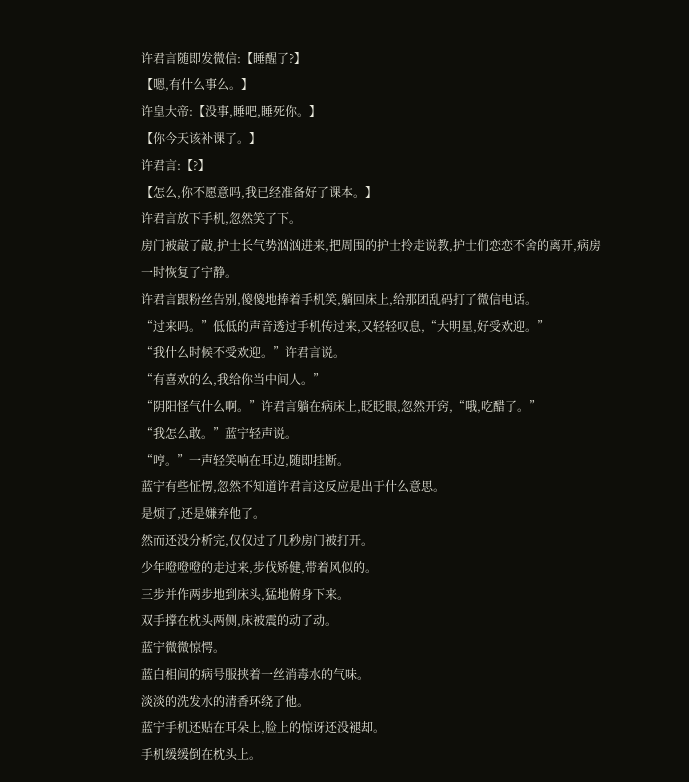许君言随即发微信:【睡醒了?】
【嗯,有什么事么。】
许皇大帝:【没事,睡吧,睡死你。】
【你今天该补课了。】
许君言:【?】
【怎么,你不愿意吗,我已经准备好了课本。】
许君言放下手机,忽然笑了下。
房门被敲了敲,护士长气势汹汹进来,把周围的护士拎走说教,护士们恋恋不舍的离开,病房一时恢复了宁静。
许君言跟粉丝告别,傻傻地捧着手机笑,躺回床上,给那团乱码打了微信电话。
“过来吗。”低低的声音透过手机传过来,又轻轻叹息,“大明星,好受欢迎。”
“我什么时候不受欢迎。”许君言说。
“有喜欢的么,我给你当中间人。”
“阴阳怪气什么啊。”许君言躺在病床上,眨眨眼,忽然开窍,“哦,吃醋了。”
“我怎么敢。”蓝宁轻声说。
“哼。”一声轻笑响在耳边,随即挂断。
蓝宁有些怔愣,忽然不知道许君言这反应是出于什么意思。
是烦了,还是嫌弃他了。
然而还没分析完,仅仅过了几秒房门被打开。
少年噔噔噔的走过来,步伐矫健,带着风似的。
三步并作两步地到床头,猛地俯身下来。
双手撑在枕头两侧,床被震的动了动。
蓝宁微微惊愕。
蓝白相间的病号服挟着一丝消毒水的气味。
淡淡的洗发水的清香环绕了他。
蓝宁手机还贴在耳朵上,脸上的惊讶还没褪却。
手机缓缓倒在枕头上。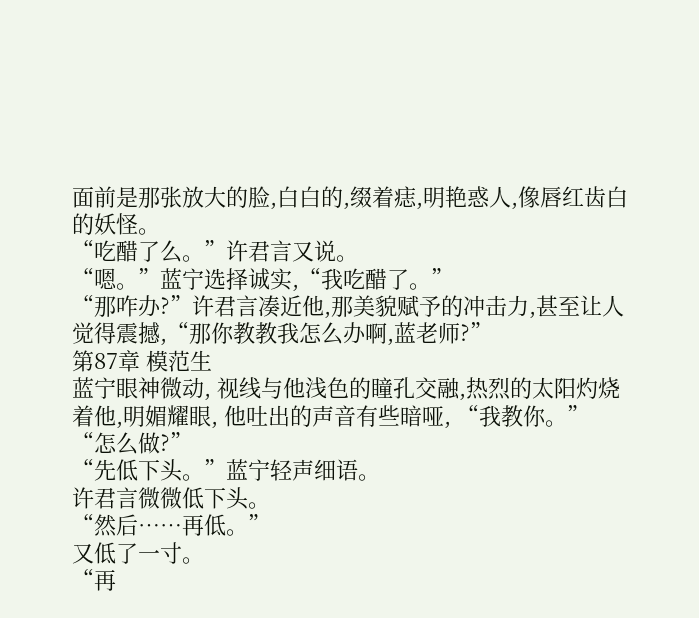面前是那张放大的脸,白白的,缀着痣,明艳惑人,像唇红齿白的妖怪。
“吃醋了么。”许君言又说。
“嗯。”蓝宁选择诚实,“我吃醋了。”
“那咋办?”许君言凑近他,那美貌赋予的冲击力,甚至让人觉得震撼,“那你教教我怎么办啊,蓝老师?”
第87章 模范生
蓝宁眼神微动, 视线与他浅色的瞳孔交融,热烈的太阳灼烧着他,明媚耀眼, 他吐出的声音有些暗哑, “我教你。”
“怎么做?”
“先低下头。”蓝宁轻声细语。
许君言微微低下头。
“然后……再低。”
又低了一寸。
“再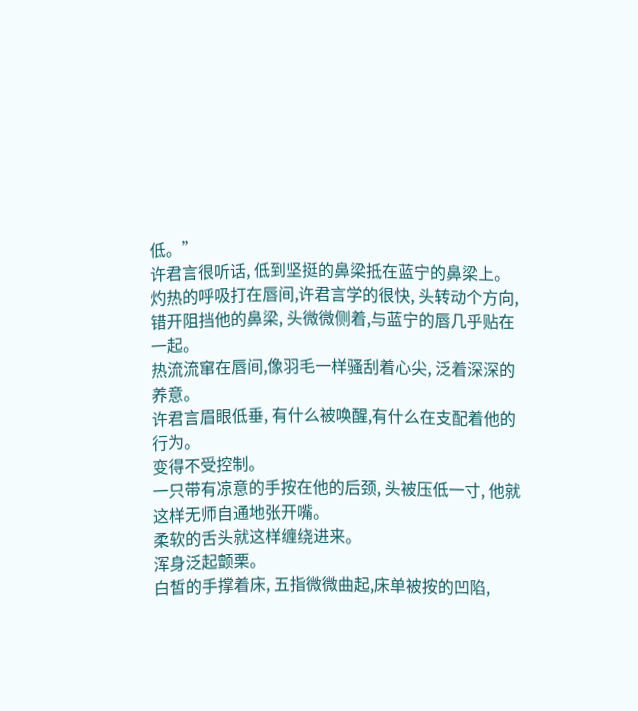低。”
许君言很听话, 低到坚挺的鼻梁抵在蓝宁的鼻梁上。
灼热的呼吸打在唇间,许君言学的很快, 头转动个方向, 错开阻挡他的鼻梁, 头微微侧着,与蓝宁的唇几乎贴在一起。
热流流窜在唇间,像羽毛一样骚刮着心尖, 泛着深深的养意。
许君言眉眼低垂, 有什么被唤醒,有什么在支配着他的行为。
变得不受控制。
一只带有凉意的手按在他的后颈, 头被压低一寸, 他就这样无师自通地张开嘴。
柔软的舌头就这样缠绕进来。
浑身泛起颤栗。
白皙的手撑着床, 五指微微曲起,床单被按的凹陷,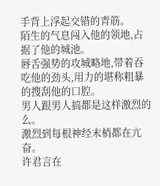手背上浮起交错的青筋。
陌生的气息闯入他的领地,占据了他的城池。
唇舌强势的攻城略地,带着吞吃他的劲头,用力的堪称粗暴的搜刮他的口腔。
男人跟男人搞都是这样激烈的么。
激烈到每根神经末梢都在亢奋。
许君言在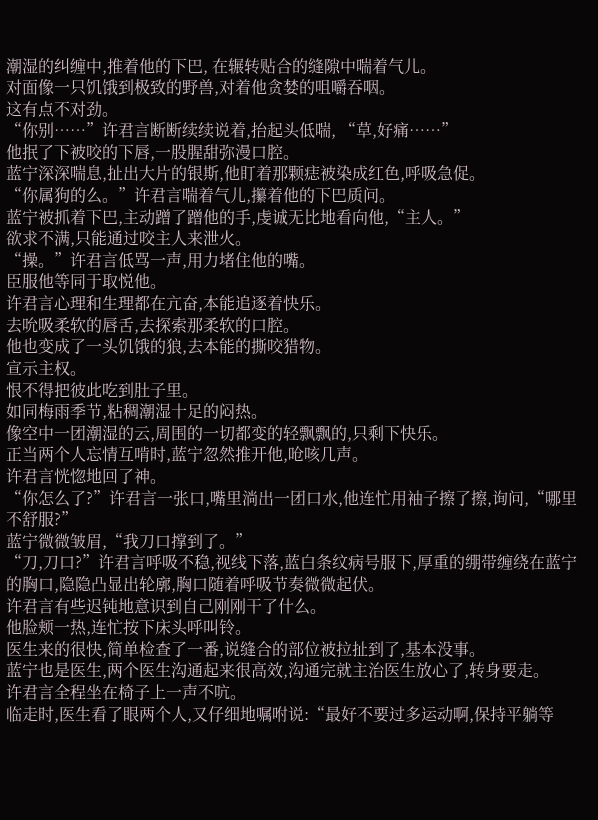潮湿的纠缠中,推着他的下巴, 在辗转贴合的缝隙中喘着气儿。
对面像一只饥饿到极致的野兽,对着他贪婪的咀嚼吞咽。
这有点不对劲。
“你别……”许君言断断续续说着,抬起头低喘, “草,好痛……”
他抿了下被咬的下唇,一股腥甜弥漫口腔。
蓝宁深深喘息,扯出大片的银斯,他盯着那颗痣被染成红色,呼吸急促。
“你属狗的么。”许君言喘着气儿,攥着他的下巴质问。
蓝宁被抓着下巴,主动蹭了蹭他的手,虔诚无比地看向他,“主人。”
欲求不满,只能通过咬主人来泄火。
“操。”许君言低骂一声,用力堵住他的嘴。
臣服他等同于取悦他。
许君言心理和生理都在亢奋,本能追逐着快乐。
去吮吸柔软的唇舌,去探索那柔软的口腔。
他也变成了一头饥饿的狼,去本能的撕咬猎物。
宣示主权。
恨不得把彼此吃到肚子里。
如同梅雨季节,粘稠潮湿十足的闷热。
像空中一团潮湿的云,周围的一切都变的轻飘飘的,只剩下快乐。
正当两个人忘情互啃时,蓝宁忽然推开他,呛咳几声。
许君言恍惚地回了神。
“你怎么了?”许君言一张口,嘴里淌出一团口水,他连忙用袖子擦了擦,询问,“哪里不舒服?”
蓝宁微微皱眉,“我刀口撑到了。”
“刀,刀口?”许君言呼吸不稳,视线下落,蓝白条纹病号服下,厚重的绷带缠绕在蓝宁的胸口,隐隐凸显出轮廓,胸口随着呼吸节奏微微起伏。
许君言有些迟钝地意识到自己刚刚干了什么。
他脸颊一热,连忙按下床头呼叫铃。
医生来的很快,简单检查了一番,说缝合的部位被拉扯到了,基本没事。
蓝宁也是医生,两个医生沟通起来很高效,沟通完就主治医生放心了,转身要走。
许君言全程坐在椅子上一声不吭。
临走时,医生看了眼两个人,又仔细地嘱咐说:“最好不要过多运动啊,保持平躺等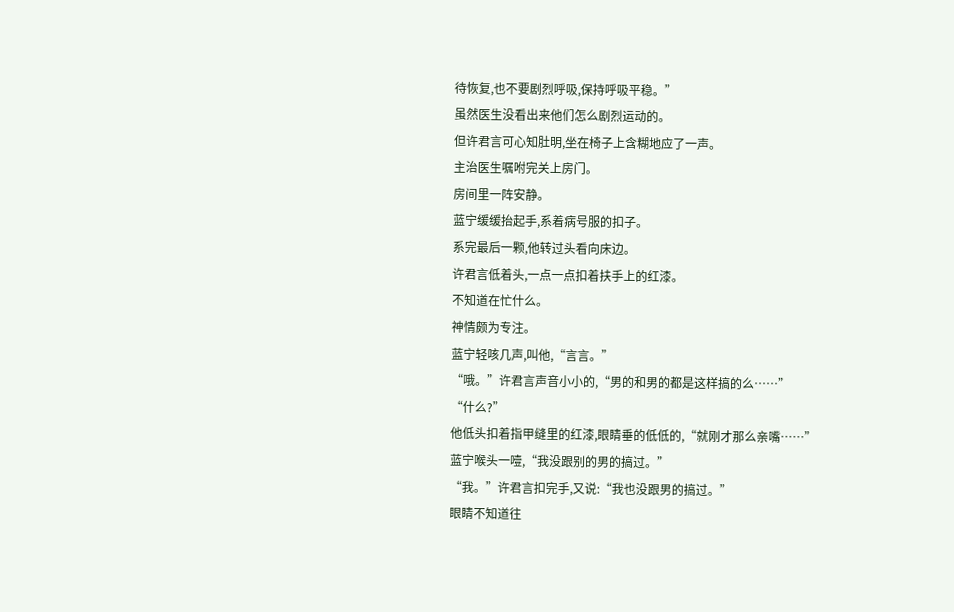待恢复,也不要剧烈呼吸,保持呼吸平稳。”
虽然医生没看出来他们怎么剧烈运动的。
但许君言可心知肚明,坐在椅子上含糊地应了一声。
主治医生嘱咐完关上房门。
房间里一阵安静。
蓝宁缓缓抬起手,系着病号服的扣子。
系完最后一颗,他转过头看向床边。
许君言低着头,一点一点扣着扶手上的红漆。
不知道在忙什么。
神情颇为专注。
蓝宁轻咳几声,叫他,“言言。”
“哦。”许君言声音小小的,“男的和男的都是这样搞的么……”
“什么?”
他低头扣着指甲缝里的红漆,眼睛垂的低低的,“就刚才那么亲嘴……”
蓝宁喉头一噎,“我没跟别的男的搞过。”
“我。”许君言扣完手,又说:“我也没跟男的搞过。”
眼睛不知道往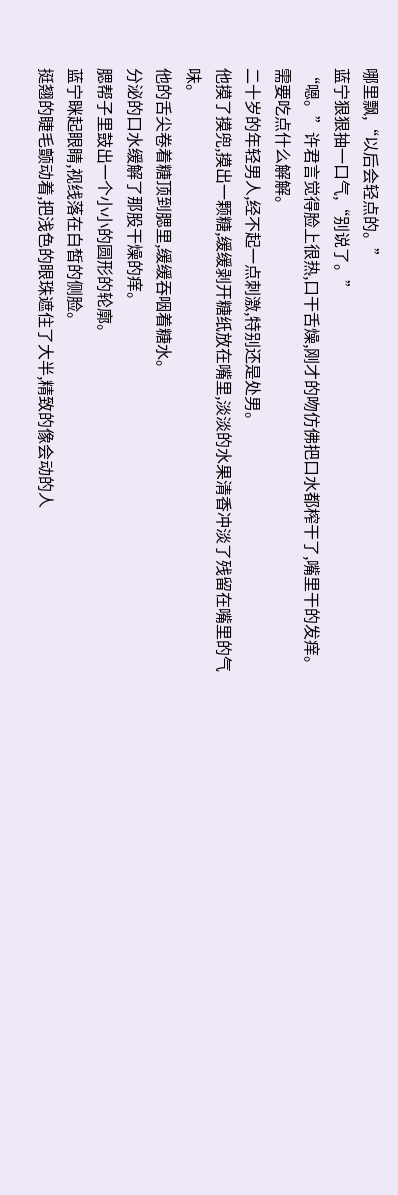哪里飘,“以后会轻点的。”
蓝宁狠狠抽一口气,“别说了。”
“嗯。”许君言觉得脸上很热,口干舌燥,刚才的吻仿佛把口水都榨干了,嘴里干的发痒。
需要吃点什么解解。
二十岁的年轻男人,经不起一点刺激,特别还是处男。
他摸了摸兜,摸出一颗糖,缓缓剥开糖纸放在嘴里,淡淡的水果清香冲淡了残留在嘴里的气味。
他的舌尖卷着糖顶到腮里,缓缓吞咽着糖水。
分泌的口水缓解了那股干燥的痒。
腮帮子里鼓出一个小小的圆形的轮廓。
蓝宁眯起眼睛,视线落在白皙的侧脸。
挺翘的睫毛颤动着,把浅色的眼珠遮住了大半,精致的像会动的人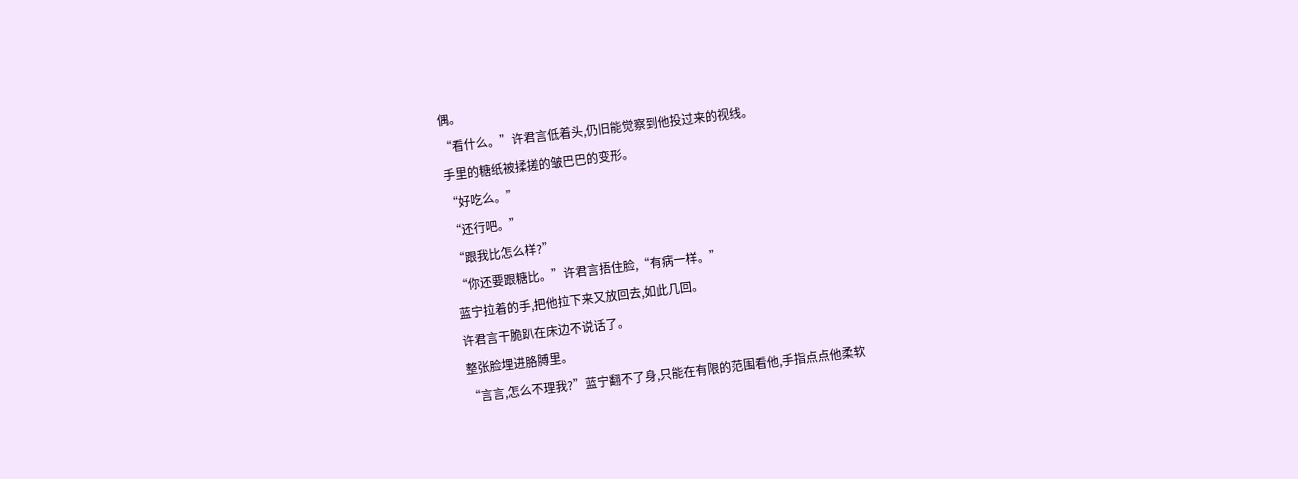偶。
“看什么。”许君言低着头,仍旧能觉察到他投过来的视线。
手里的糖纸被揉搓的皱巴巴的变形。
“好吃么。”
“还行吧。”
“跟我比怎么样?”
“你还要跟糖比。”许君言捂住脸,“有病一样。”
蓝宁拉着的手,把他拉下来又放回去,如此几回。
许君言干脆趴在床边不说话了。
整张脸埋进胳膊里。
“言言,怎么不理我?”蓝宁翻不了身,只能在有限的范围看他,手指点点他柔软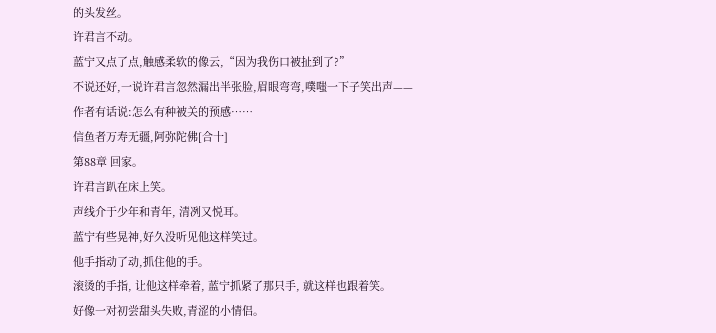的头发丝。
许君言不动。
蓝宁又点了点,触感柔软的像云,“因为我伤口被扯到了?”
不说还好,一说许君言忽然漏出半张脸,眉眼弯弯,噗嗤一下子笑出声——
作者有话说:怎么有种被关的预感……
信鱼者万寿无疆,阿弥陀佛[合十]
第88章 回家。
许君言趴在床上笑。
声线介于少年和青年, 清冽又悦耳。
蓝宁有些晃神,好久没听见他这样笑过。
他手指动了动,抓住他的手。
滚烫的手指, 让他这样牵着, 蓝宁抓紧了那只手, 就这样也跟着笑。
好像一对初尝甜头失败,青涩的小情侣。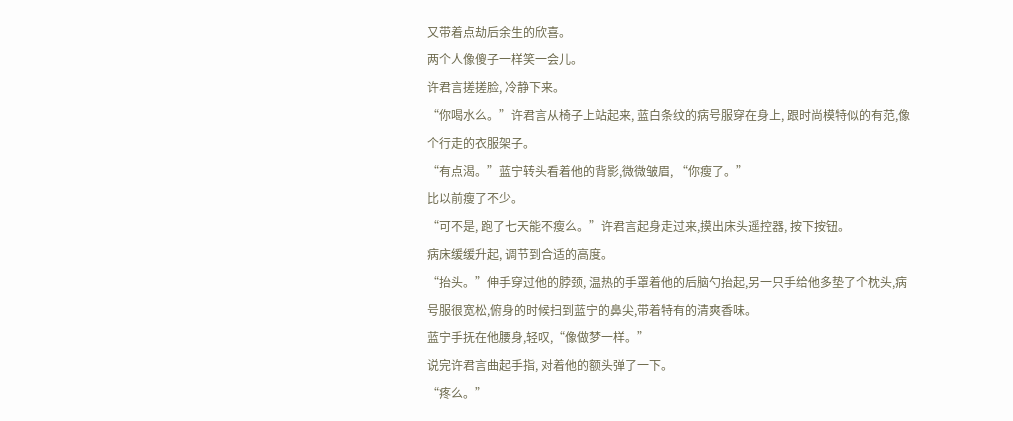又带着点劫后余生的欣喜。
两个人像傻子一样笑一会儿。
许君言搓搓脸, 冷静下来。
“你喝水么。”许君言从椅子上站起来, 蓝白条纹的病号服穿在身上, 跟时尚模特似的有范,像个行走的衣服架子。
“有点渴。”蓝宁转头看着他的背影,微微皱眉, “你瘦了。”
比以前瘦了不少。
“可不是, 跑了七天能不瘦么。”许君言起身走过来,摸出床头遥控器, 按下按钮。
病床缓缓升起, 调节到合适的高度。
“抬头。”伸手穿过他的脖颈, 温热的手罩着他的后脑勺抬起,另一只手给他多垫了个枕头,病号服很宽松,俯身的时候扫到蓝宁的鼻尖,带着特有的清爽香味。
蓝宁手抚在他腰身,轻叹,“像做梦一样。”
说完许君言曲起手指, 对着他的额头弹了一下。
“疼么。”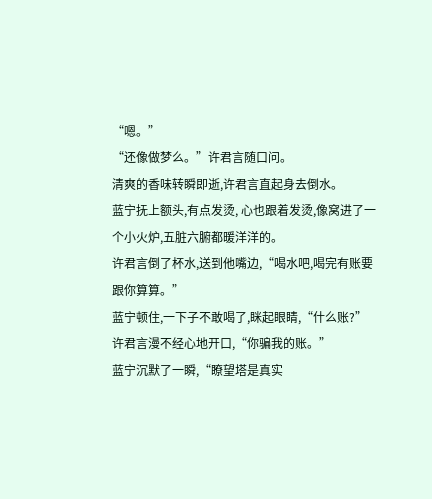“嗯。”
“还像做梦么。”许君言随口问。
清爽的香味转瞬即逝,许君言直起身去倒水。
蓝宁抚上额头,有点发烫, 心也跟着发烫,像窝进了一个小火炉,五脏六腑都暖洋洋的。
许君言倒了杯水,送到他嘴边,“喝水吧,喝完有账要跟你算算。”
蓝宁顿住,一下子不敢喝了,眯起眼睛,“什么账?”
许君言漫不经心地开口,“你骗我的账。”
蓝宁沉默了一瞬,“瞭望塔是真实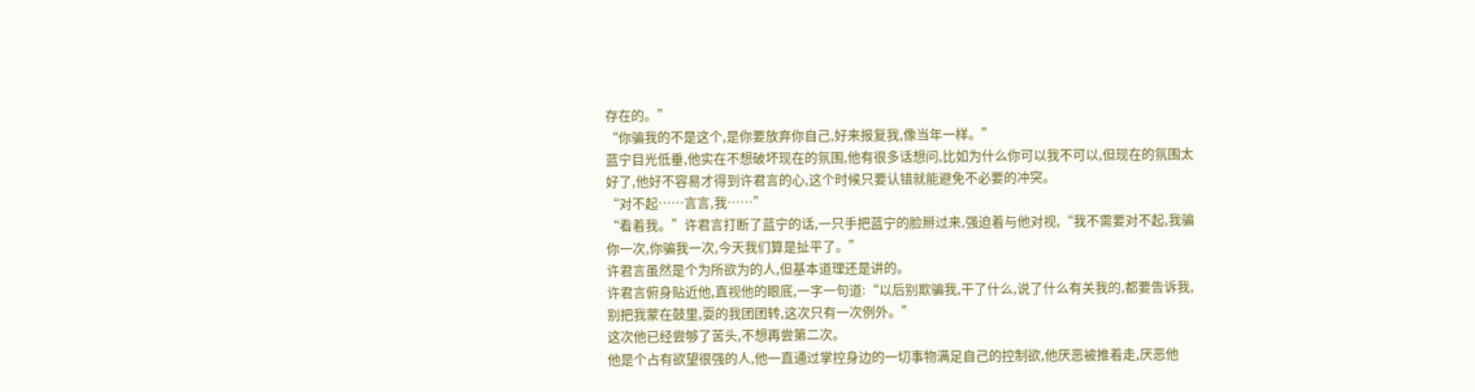存在的。”
“你骗我的不是这个,是你要放弃你自己,好来报复我,像当年一样。”
蓝宁目光低垂,他实在不想破坏现在的氛围,他有很多话想问,比如为什么你可以我不可以,但现在的氛围太好了,他好不容易才得到许君言的心,这个时候只要认错就能避免不必要的冲突。
“对不起……言言,我……”
“看着我。”许君言打断了蓝宁的话,一只手把蓝宁的脸掰过来,强迫着与他对视,“我不需要对不起,我骗你一次,你骗我一次,今天我们算是扯平了。”
许君言虽然是个为所欲为的人,但基本道理还是讲的。
许君言俯身贴近他,直视他的眼底,一字一句道:“以后别欺骗我,干了什么,说了什么有关我的,都要告诉我,别把我蒙在鼓里,耍的我团团转,这次只有一次例外。”
这次他已经尝够了苦头,不想再尝第二次。
他是个占有欲望很强的人,他一直通过掌控身边的一切事物满足自己的控制欲,他厌恶被推着走,厌恶他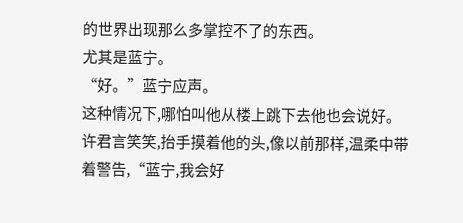的世界出现那么多掌控不了的东西。
尤其是蓝宁。
“好。”蓝宁应声。
这种情况下,哪怕叫他从楼上跳下去他也会说好。
许君言笑笑,抬手摸着他的头,像以前那样,温柔中带着警告,“蓝宁,我会好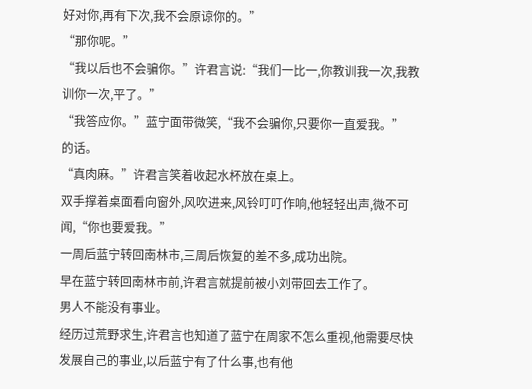好对你,再有下次,我不会原谅你的。”
“那你呢。”
“我以后也不会骗你。”许君言说:“我们一比一,你教训我一次,我教训你一次,平了。”
“我答应你。”蓝宁面带微笑,“我不会骗你,只要你一直爱我。”
的话。
“真肉麻。”许君言笑着收起水杯放在桌上。
双手撑着桌面看向窗外,风吹进来,风铃叮叮作响,他轻轻出声,微不可闻,“你也要爱我。”
一周后蓝宁转回南林市,三周后恢复的差不多,成功出院。
早在蓝宁转回南林市前,许君言就提前被小刘带回去工作了。
男人不能没有事业。
经历过荒野求生,许君言也知道了蓝宁在周家不怎么重视,他需要尽快发展自己的事业,以后蓝宁有了什么事,也有他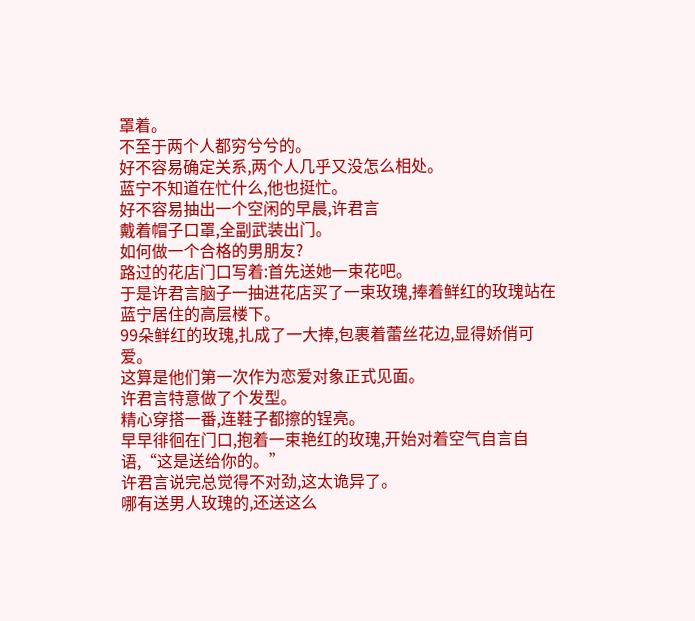罩着。
不至于两个人都穷兮兮的。
好不容易确定关系,两个人几乎又没怎么相处。
蓝宁不知道在忙什么,他也挺忙。
好不容易抽出一个空闲的早晨,许君言
戴着帽子口罩,全副武装出门。
如何做一个合格的男朋友?
路过的花店门口写着:首先送她一束花吧。
于是许君言脑子一抽进花店买了一束玫瑰,捧着鲜红的玫瑰站在蓝宁居住的高层楼下。
99朵鲜红的玫瑰,扎成了一大捧,包裹着蕾丝花边,显得娇俏可爱。
这算是他们第一次作为恋爱对象正式见面。
许君言特意做了个发型。
精心穿搭一番,连鞋子都擦的锃亮。
早早徘徊在门口,抱着一束艳红的玫瑰,开始对着空气自言自语,“这是送给你的。”
许君言说完总觉得不对劲,这太诡异了。
哪有送男人玫瑰的,还送这么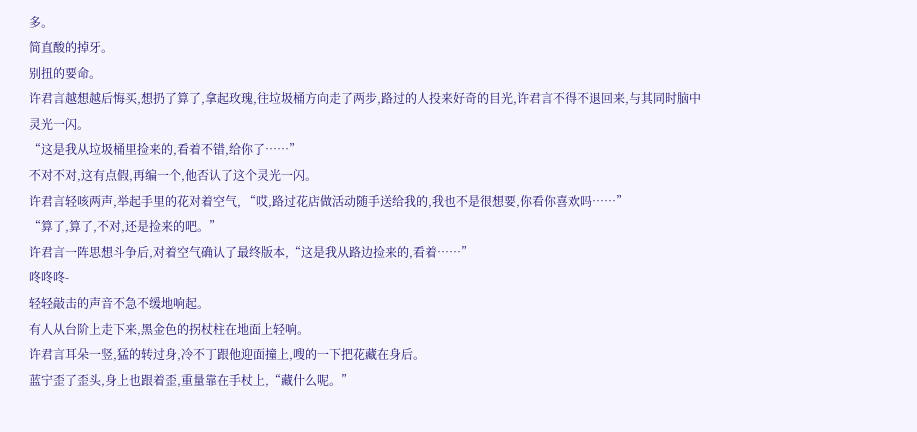多。
简直酸的掉牙。
别扭的要命。
许君言越想越后悔买,想扔了算了,拿起玫瑰,往垃圾桶方向走了两步,路过的人投来好奇的目光,许君言不得不退回来,与其同时脑中灵光一闪。
“这是我从垃圾桶里捡来的,看着不错,给你了……”
不对不对,这有点假,再编一个,他否认了这个灵光一闪。
许君言轻咳两声,举起手里的花对着空气, “哎,路过花店做活动随手送给我的,我也不是很想要,你看你喜欢吗……”
“算了,算了,不对,还是捡来的吧。”
许君言一阵思想斗争后,对着空气确认了最终版本,“这是我从路边捡来的,看着……”
咚咚咚-
轻轻敲击的声音不急不缓地响起。
有人从台阶上走下来,黑金色的拐杖柱在地面上轻响。
许君言耳朵一竖,猛的转过身,冷不丁跟他迎面撞上,嗖的一下把花藏在身后。
蓝宁歪了歪头,身上也跟着歪,重量靠在手杖上,“藏什么呢。”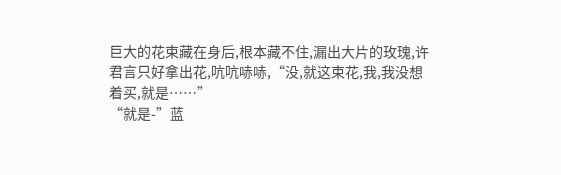巨大的花束藏在身后,根本藏不住,漏出大片的玫瑰,许君言只好拿出花,吭吭哧哧,“没,就这束花,我,我没想着买,就是……”
“就是-”蓝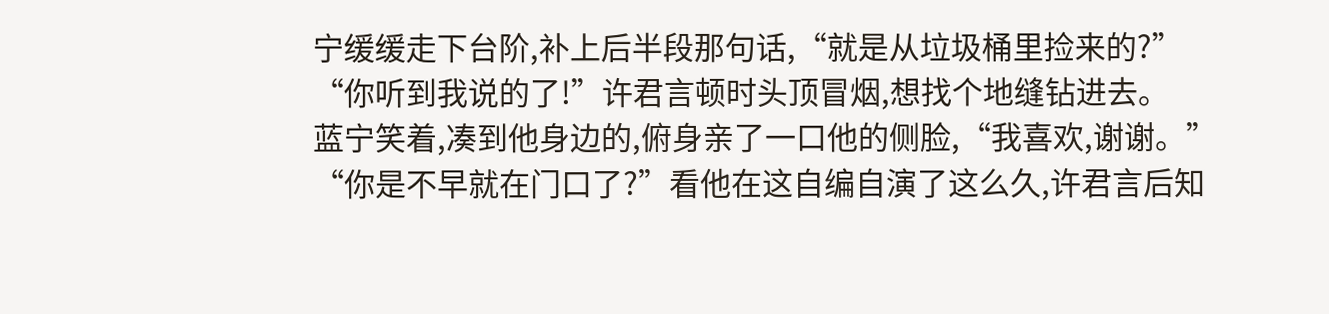宁缓缓走下台阶,补上后半段那句话,“就是从垃圾桶里捡来的?”
“你听到我说的了!”许君言顿时头顶冒烟,想找个地缝钻进去。
蓝宁笑着,凑到他身边的,俯身亲了一口他的侧脸,“我喜欢,谢谢。”
“你是不早就在门口了?”看他在这自编自演了这么久,许君言后知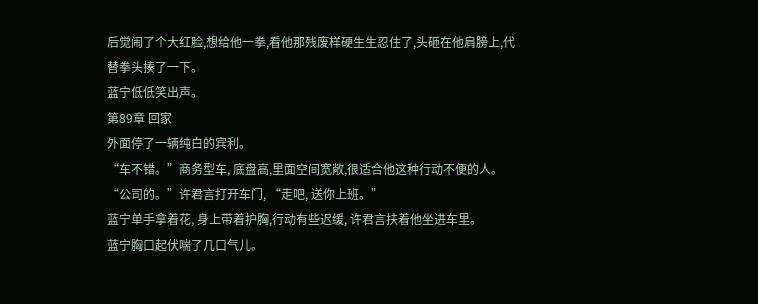后觉闹了个大红脸,想给他一拳,看他那残废样硬生生忍住了,头砸在他肩膀上,代替拳头揍了一下。
蓝宁低低笑出声。
第89章 回家
外面停了一辆纯白的宾利。
“车不错。”商务型车, 底盘高,里面空间宽敞,很适合他这种行动不便的人。
“公司的。”许君言打开车门, “走吧, 送你上班。”
蓝宁单手拿着花, 身上带着护胸,行动有些迟缓, 许君言扶着他坐进车里。
蓝宁胸口起伏喘了几口气儿。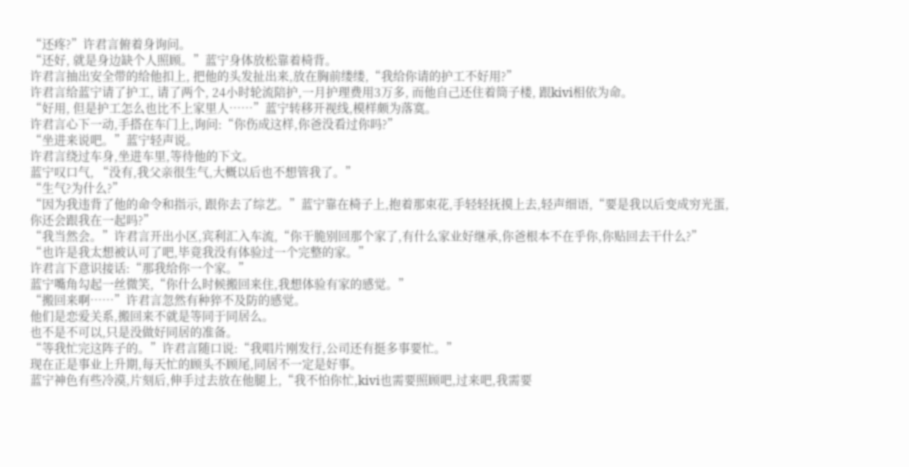“还疼?”许君言俯着身询问。
“还好, 就是身边缺个人照顾。”蓝宁身体放松靠着椅背。
许君言抽出安全带的给他扣上, 把他的头发扯出来,放在胸前缕缕,“我给你请的护工不好用?”
许君言给蓝宁请了护工, 请了两个, 24小时轮流陪护,一月护理费用3万多, 而他自己还住着筒子楼, 跟kivi相依为命。
“好用, 但是护工怎么也比不上家里人……”蓝宁转移开视线,模样颇为落寞。
许君言心下一动,手搭在车门上,询问:“你伤成这样,你爸没看过你吗?”
“坐进来说吧。”蓝宁轻声说。
许君言绕过车身,坐进车里,等待他的下文。
蓝宁叹口气, “没有,我父亲很生气,大概以后也不想管我了。”
“生气?为什么?”
“因为我违背了他的命令和指示, 跟你去了综艺。”蓝宁靠在椅子上,抱着那束花,手轻轻抚摸上去,轻声细语,“要是我以后变成穷光蛋,你还会跟我在一起吗?”
“我当然会。”许君言开出小区,宾利汇入车流,“你干脆别回那个家了,有什么家业好继承,你爸根本不在乎你,你贴回去干什么?”
“也许是我太想被认可了吧,毕竟我没有体验过一个完整的家。”
许君言下意识接话:“那我给你一个家。”
蓝宁嘴角勾起一丝微笑,“你什么时候搬回来住,我想体验有家的感觉。”
“搬回来啊……”许君言忽然有种猝不及防的感觉。
他们是恋爱关系,搬回来不就是等同于同居么。
也不是不可以,只是没做好同居的准备。
“等我忙完这阵子的。”许君言随口说:“我唱片刚发行,公司还有挺多事要忙。”
现在正是事业上升期,每天忙的顾头不顾尾,同居不一定是好事。
蓝宁神色有些冷漠,片刻后,伸手过去放在他腿上,“我不怕你忙,kivi也需要照顾吧,过来吧,我需要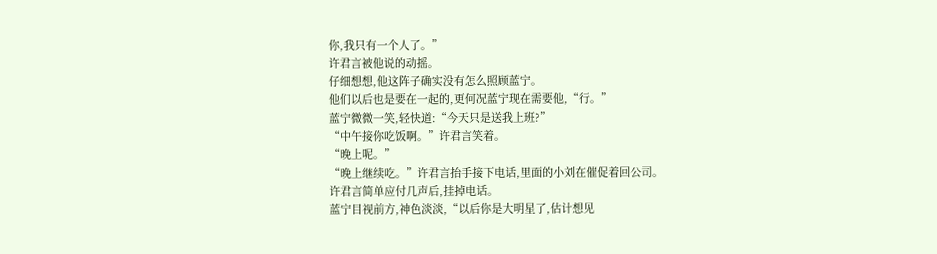你,我只有一个人了。”
许君言被他说的动摇。
仔细想想,他这阵子确实没有怎么照顾蓝宁。
他们以后也是要在一起的,更何况蓝宁现在需要他,“行。”
蓝宁微微一笑,轻快道:“今天只是送我上班?”
“中午接你吃饭啊。”许君言笑着。
“晚上呢。”
“晚上继续吃。”许君言抬手接下电话,里面的小刘在催促着回公司。
许君言简单应付几声后,挂掉电话。
蓝宁目视前方,神色淡淡,“以后你是大明星了,估计想见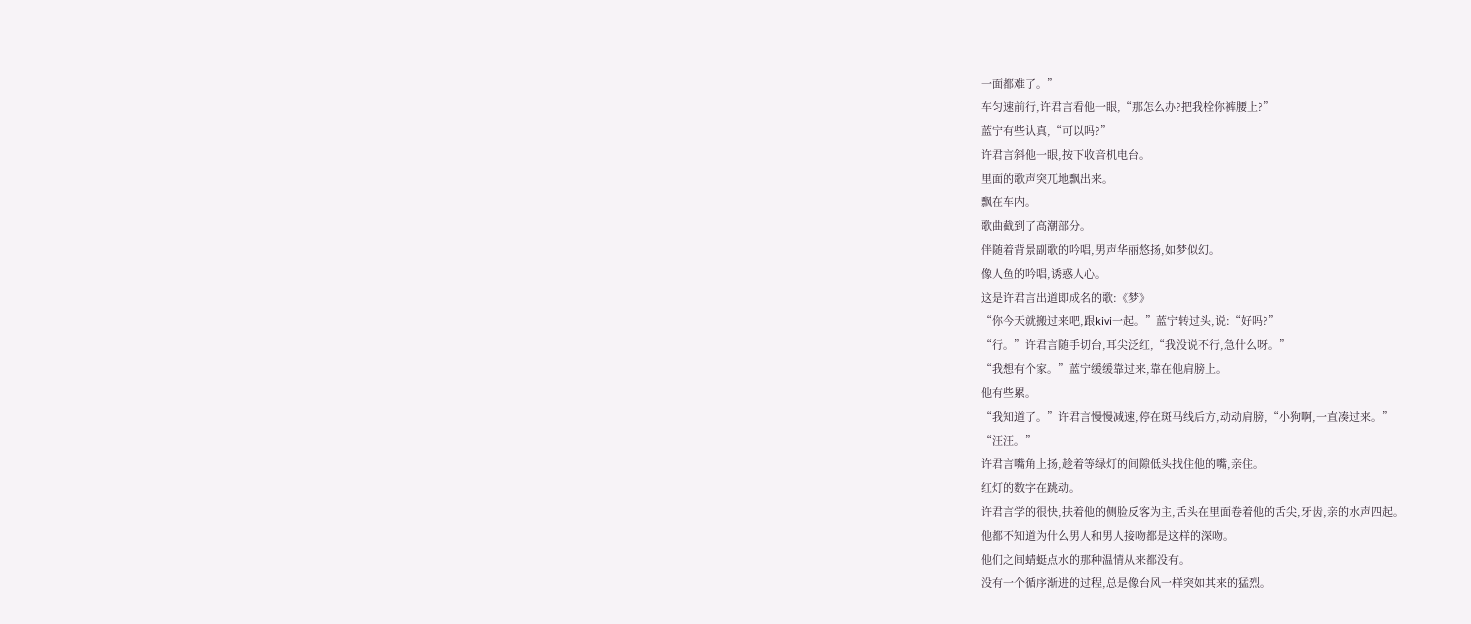一面都难了。”
车匀速前行,许君言看他一眼,“那怎么办?把我栓你裤腰上?”
蓝宁有些认真,“可以吗?”
许君言斜他一眼,按下收音机电台。
里面的歌声突兀地飘出来。
飘在车内。
歌曲截到了高潮部分。
伴随着背景副歌的吟唱,男声华丽悠扬,如梦似幻。
像人鱼的吟唱,诱惑人心。
这是许君言出道即成名的歌:《梦》
“你今天就搬过来吧,跟kivi一起。”蓝宁转过头,说:“好吗?”
“行。”许君言随手切台,耳尖泛红,“我没说不行,急什么呀。”
“我想有个家。”蓝宁缓缓靠过来,靠在他肩膀上。
他有些累。
“我知道了。”许君言慢慢减速,停在斑马线后方,动动肩膀,“小狗啊,一直凑过来。”
“汪汪。”
许君言嘴角上扬,趁着等绿灯的间隙低头找住他的嘴,亲住。
红灯的数字在跳动。
许君言学的很快,扶着他的侧脸反客为主,舌头在里面卷着他的舌尖,牙齿,亲的水声四起。
他都不知道为什么男人和男人接吻都是这样的深吻。
他们之间蜻蜓点水的那种温情从来都没有。
没有一个循序渐进的过程,总是像台风一样突如其来的猛烈。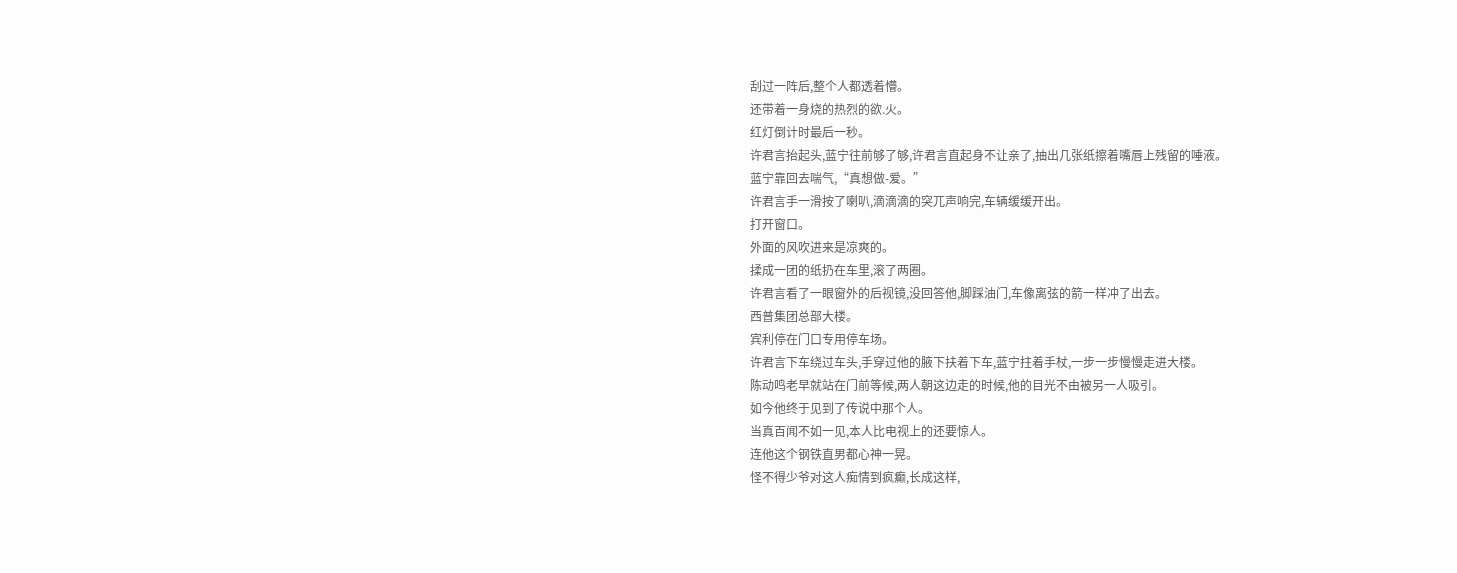刮过一阵后,整个人都透着懵。
还带着一身烧的热烈的欲.火。
红灯倒计时最后一秒。
许君言抬起头,蓝宁往前够了够,许君言直起身不让亲了,抽出几张纸擦着嘴唇上残留的唾液。
蓝宁靠回去喘气,“真想做-爱。”
许君言手一滑按了喇叭,滴滴滴的突兀声响完,车辆缓缓开出。
打开窗口。
外面的风吹进来是凉爽的。
揉成一团的纸扔在车里,滚了两圈。
许君言看了一眼窗外的后视镜,没回答他,脚踩油门,车像离弦的箭一样冲了出去。
西普集团总部大楼。
宾利停在门口专用停车场。
许君言下车绕过车头,手穿过他的腋下扶着下车,蓝宁拄着手杖,一步一步慢慢走进大楼。
陈动鸣老早就站在门前等候,两人朝这边走的时候,他的目光不由被另一人吸引。
如今他终于见到了传说中那个人。
当真百闻不如一见,本人比电视上的还要惊人。
连他这个钢铁直男都心神一晃。
怪不得少爷对这人痴情到疯癫,长成这样,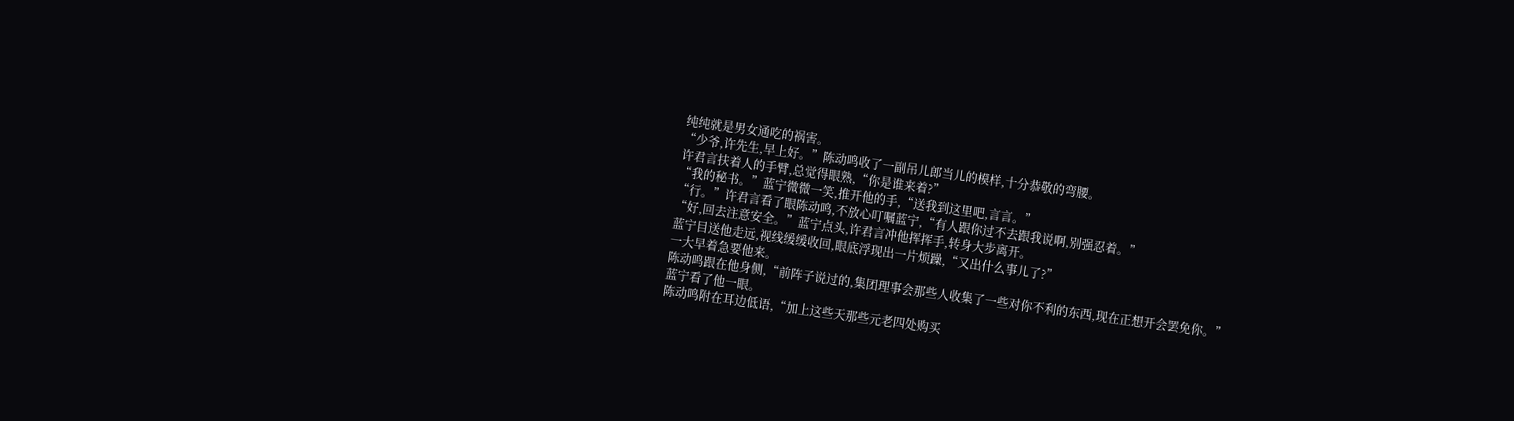纯纯就是男女通吃的祸害。
“少爷,许先生,早上好。”陈动鸣收了一副吊儿郎当儿的模样,十分恭敬的弯腰。
许君言扶着人的手臂,总觉得眼熟,“你是谁来着?”
“我的秘书。”蓝宁微微一笑,推开他的手,“送我到这里吧,言言。”
“行。”许君言看了眼陈动鸣,不放心叮嘱蓝宁,“有人跟你过不去跟我说啊,别强忍着。”
“好,回去注意安全。”蓝宁点头,许君言冲他挥挥手,转身大步离开。
蓝宁目送他走远,视线缓缓收回,眼底浮现出一片烦躁,“又出什么事儿了?”
一大早着急要他来。
陈动鸣跟在他身侧,“前阵子说过的,集团理事会那些人收集了一些对你不利的东西,现在正想开会罢免你。”
蓝宁看了他一眼。
陈动鸣附在耳边低语,“加上这些天那些元老四处购买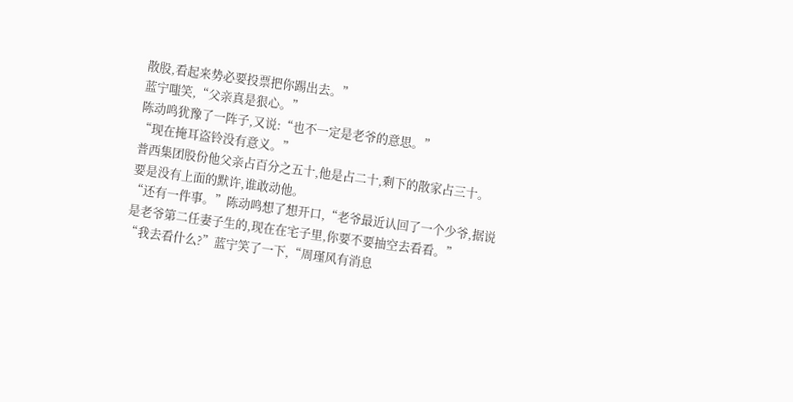散股,看起来势必要投票把你踢出去。”
蓝宁嗤笑,“父亲真是狠心。”
陈动鸣犹豫了一阵子,又说:“也不一定是老爷的意思。”
“现在掩耳盗铃没有意义。”
普西集团股份他父亲占百分之五十,他是占二十,剩下的散家占三十。
要是没有上面的默许,谁敢动他。
“还有一件事。”陈动鸣想了想开口,“老爷最近认回了一个少爷,据说是老爷第二任妻子生的,现在在宅子里,你要不要抽空去看看。”
“我去看什么?”蓝宁笑了一下,“周瑾风有消息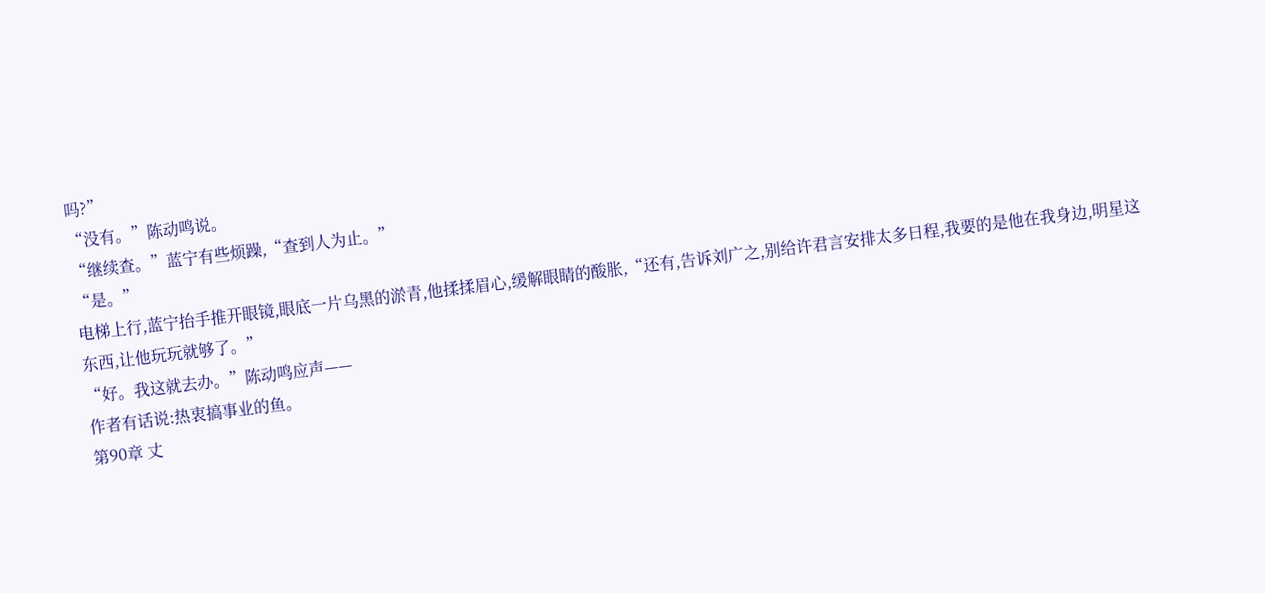吗?”
“没有。”陈动鸣说。
“继续查。”蓝宁有些烦躁,“查到人为止。”
“是。”
电梯上行,蓝宁抬手推开眼镜,眼底一片乌黑的淤青,他揉揉眉心,缓解眼睛的酸胀,“还有,告诉刘广之,别给许君言安排太多日程,我要的是他在我身边,明星这东西,让他玩玩就够了。”
“好。我这就去办。”陈动鸣应声——
作者有话说:热衷搞事业的鱼。
第90章 丈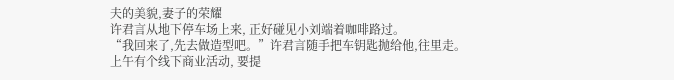夫的美貌,妻子的荣耀
许君言从地下停车场上来, 正好碰见小刘端着咖啡路过。
“我回来了,先去做造型吧。”许君言随手把车钥匙抛给他,往里走。
上午有个线下商业活动, 要提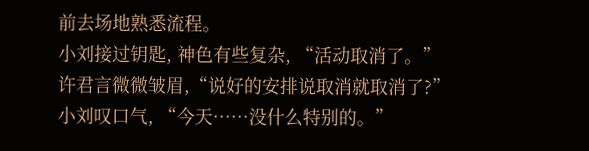前去场地熟悉流程。
小刘接过钥匙, 神色有些复杂, “活动取消了。”
许君言微微皱眉,“说好的安排说取消就取消了?”
小刘叹口气, “今天……没什么特别的。”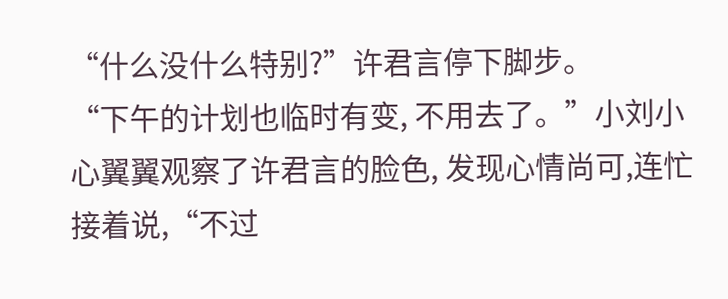“什么没什么特别?”许君言停下脚步。
“下午的计划也临时有变, 不用去了。”小刘小心翼翼观察了许君言的脸色, 发现心情尚可,连忙接着说,“不过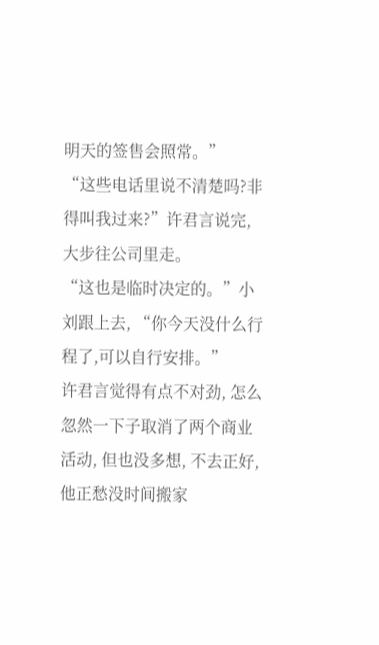明天的签售会照常。”
“这些电话里说不清楚吗?非得叫我过来?”许君言说完, 大步往公司里走。
“这也是临时决定的。”小刘跟上去, “你今天没什么行程了,可以自行安排。”
许君言觉得有点不对劲, 怎么忽然一下子取消了两个商业活动, 但也没多想, 不去正好,他正愁没时间搬家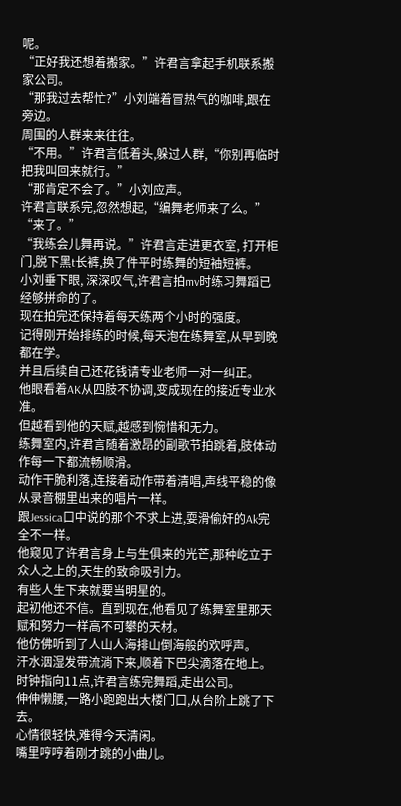呢。
“正好我还想着搬家。”许君言拿起手机联系搬家公司。
“那我过去帮忙?”小刘端着冒热气的咖啡,跟在旁边。
周围的人群来来往往。
“不用。”许君言低着头,躲过人群,“你别再临时把我叫回来就行。”
“那肯定不会了。”小刘应声。
许君言联系完,忽然想起,“编舞老师来了么。”
“来了。”
“我练会儿舞再说。”许君言走进更衣室, 打开柜门,脱下黑t长裤,换了件平时练舞的短袖短裤。
小刘垂下眼, 深深叹气,许君言拍mv时练习舞蹈已经够拼命的了。
现在拍完还保持着每天练两个小时的强度。
记得刚开始排练的时候,每天泡在练舞室,从早到晚都在学。
并且后续自己还花钱请专业老师一对一纠正。
他眼看着AK从四肢不协调,变成现在的接近专业水准。
但越看到他的天赋,越感到惋惜和无力。
练舞室内,许君言随着激昂的副歌节拍跳着,肢体动作每一下都流畅顺滑。
动作干脆利落,连接着动作带着清唱,声线平稳的像从录音棚里出来的唱片一样。
跟Jessica口中说的那个不求上进,耍滑偷奸的Ak完全不一样。
他窥见了许君言身上与生俱来的光芒,那种屹立于众人之上的,天生的致命吸引力。
有些人生下来就要当明星的。
起初他还不信。直到现在,他看见了练舞室里那天赋和努力一样高不可攀的天材。
他仿佛听到了人山人海排山倒海般的欢呼声。
汗水洇湿发带流淌下来,顺着下巴尖滴落在地上。
时钟指向11点,许君言练完舞蹈,走出公司。
伸伸懒腰,一路小跑跑出大楼门口,从台阶上跳了下去。
心情很轻快,难得今天清闲。
嘴里哼哼着刚才跳的小曲儿。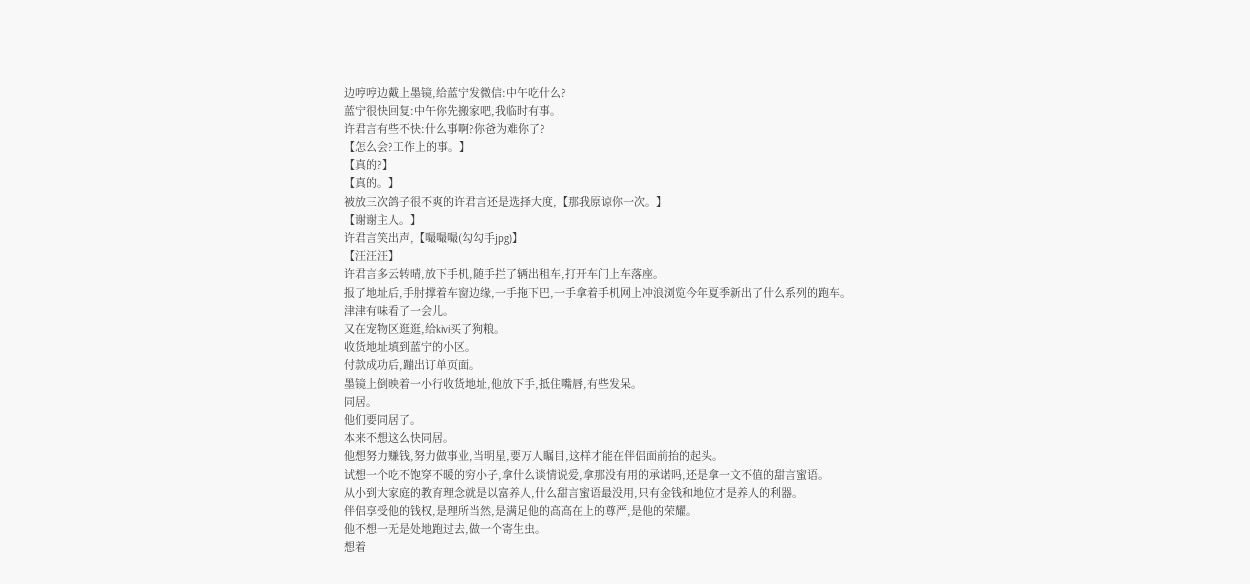边哼哼边戴上墨镜,给蓝宁发微信:中午吃什么?
蓝宁很快回复:中午你先搬家吧,我临时有事。
许君言有些不快:什么事啊?你爸为难你了?
【怎么会?工作上的事。】
【真的?】
【真的。】
被放三次鸽子很不爽的许君言还是选择大度,【那我原谅你一次。】
【谢谢主人。】
许君言笑出声,【嘬嘬嘬(勾勾手jpg)】
【汪汪汪】
许君言多云转晴,放下手机,随手拦了辆出租车,打开车门上车落座。
报了地址后,手肘撑着车窗边缘,一手拖下巴,一手拿着手机网上冲浪浏览今年夏季新出了什么系列的跑车。
津津有味看了一会儿。
又在宠物区逛逛,给kivi买了狗粮。
收货地址填到蓝宁的小区。
付款成功后,蹦出订单页面。
墨镜上倒映着一小行收货地址,他放下手,抵住嘴唇,有些发呆。
同居。
他们要同居了。
本来不想这么快同居。
他想努力赚钱,努力做事业,当明星,要万人瞩目,这样才能在伴侣面前抬的起头。
试想一个吃不饱穿不暖的穷小子,拿什么谈情说爱,拿那没有用的承诺吗,还是拿一文不值的甜言蜜语。
从小到大家庭的教育理念就是以富养人,什么甜言蜜语最没用,只有金钱和地位才是养人的利器。
伴侣享受他的钱权,是理所当然,是满足他的高高在上的尊严,是他的荣耀。
他不想一无是处地跑过去,做一个寄生虫。
想着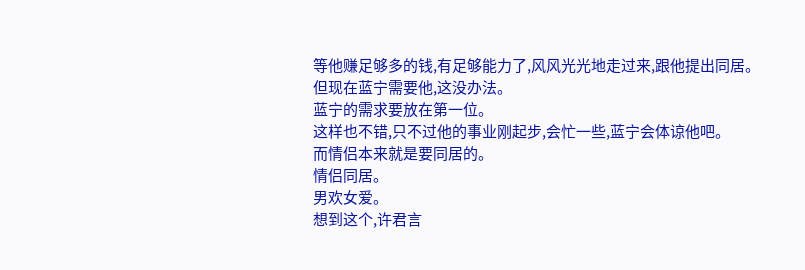等他赚足够多的钱,有足够能力了,风风光光地走过来,跟他提出同居。
但现在蓝宁需要他,这没办法。
蓝宁的需求要放在第一位。
这样也不错,只不过他的事业刚起步,会忙一些,蓝宁会体谅他吧。
而情侣本来就是要同居的。
情侣同居。
男欢女爱。
想到这个,许君言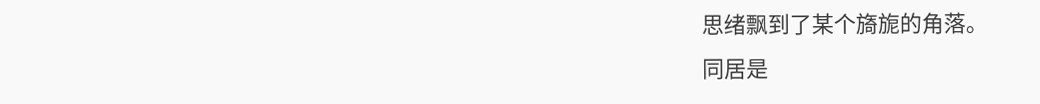思绪飘到了某个旖旎的角落。
同居是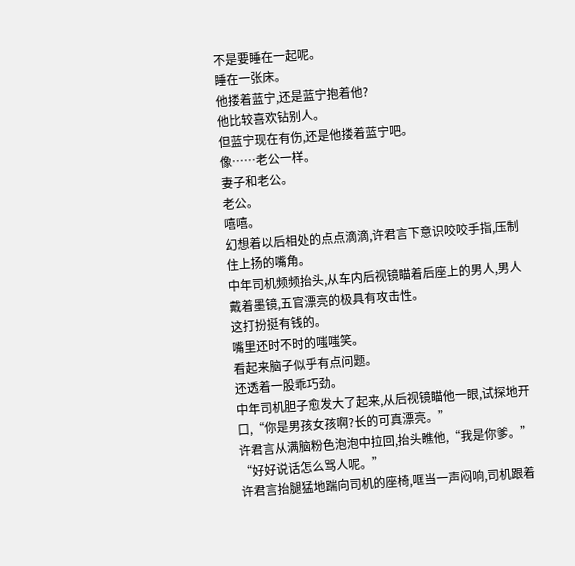不是要睡在一起呢。
睡在一张床。
他搂着蓝宁,还是蓝宁抱着他?
他比较喜欢钻别人。
但蓝宁现在有伤,还是他搂着蓝宁吧。
像……老公一样。
妻子和老公。
老公。
嘻嘻。
幻想着以后相处的点点滴滴,许君言下意识咬咬手指,压制住上扬的嘴角。
中年司机频频抬头,从车内后视镜瞄着后座上的男人,男人戴着墨镜,五官漂亮的极具有攻击性。
这打扮挺有钱的。
嘴里还时不时的嗤嗤笑。
看起来脑子似乎有点问题。
还透着一股乖巧劲。
中年司机胆子愈发大了起来,从后视镜瞄他一眼,试探地开口,“你是男孩女孩啊?长的可真漂亮。”
许君言从满脑粉色泡泡中拉回,抬头瞧他,“我是你爹。”
“好好说话怎么骂人呢。”
许君言抬腿猛地踹向司机的座椅,哐当一声闷响,司机跟着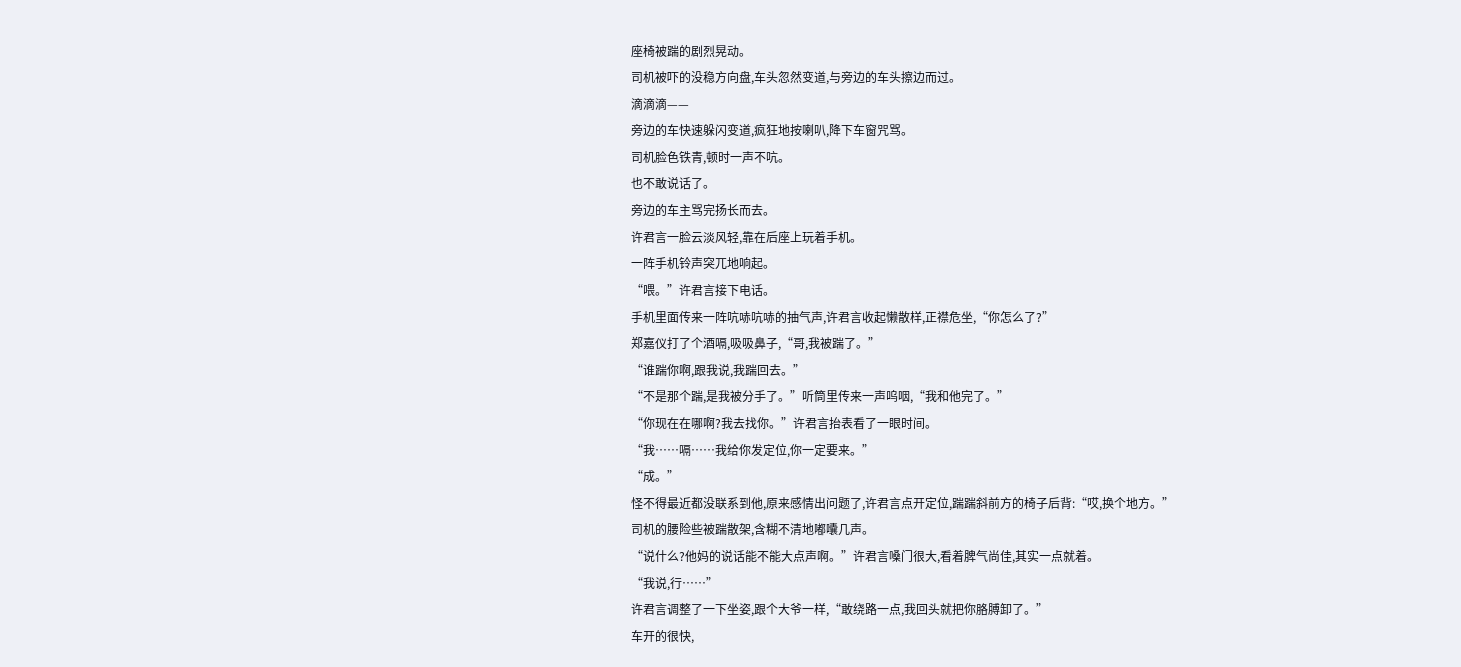座椅被踹的剧烈晃动。
司机被吓的没稳方向盘,车头忽然变道,与旁边的车头擦边而过。
滴滴滴——
旁边的车快速躲闪变道,疯狂地按喇叭,降下车窗咒骂。
司机脸色铁青,顿时一声不吭。
也不敢说话了。
旁边的车主骂完扬长而去。
许君言一脸云淡风轻,靠在后座上玩着手机。
一阵手机铃声突兀地响起。
“喂。”许君言接下电话。
手机里面传来一阵吭哧吭哧的抽气声,许君言收起懒散样,正襟危坐,“你怎么了?”
郑嘉仪打了个酒嗝,吸吸鼻子,“哥,我被踹了。”
“谁踹你啊,跟我说,我踹回去。”
“不是那个踹,是我被分手了。”听筒里传来一声呜咽,“我和他完了。”
“你现在在哪啊?我去找你。”许君言抬表看了一眼时间。
“我……嗝……我给你发定位,你一定要来。”
“成。”
怪不得最近都没联系到他,原来感情出问题了,许君言点开定位,踹踹斜前方的椅子后背:“哎,换个地方。”
司机的腰险些被踹散架,含糊不清地嘟囔几声。
“说什么?他妈的说话能不能大点声啊。”许君言嗓门很大,看着脾气尚佳,其实一点就着。
“我说,行……”
许君言调整了一下坐姿,跟个大爷一样,“敢绕路一点,我回头就把你胳膊卸了。”
车开的很快,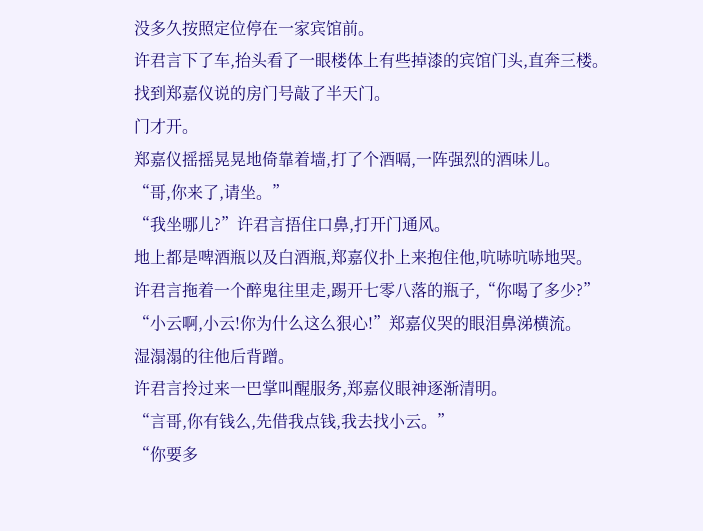没多久按照定位停在一家宾馆前。
许君言下了车,抬头看了一眼楼体上有些掉漆的宾馆门头,直奔三楼。
找到郑嘉仪说的房门号敲了半天门。
门才开。
郑嘉仪摇摇晃晃地倚靠着墙,打了个酒嗝,一阵强烈的酒味儿。
“哥,你来了,请坐。”
“我坐哪儿?”许君言捂住口鼻,打开门通风。
地上都是啤酒瓶以及白酒瓶,郑嘉仪扑上来抱住他,吭哧吭哧地哭。
许君言拖着一个醉鬼往里走,踢开七零八落的瓶子,“你喝了多少?”
“小云啊,小云!你为什么这么狠心!”郑嘉仪哭的眼泪鼻涕横流。
湿溻溻的往他后背蹭。
许君言拎过来一巴掌叫醒服务,郑嘉仪眼神逐渐清明。
“言哥,你有钱么,先借我点钱,我去找小云。”
“你要多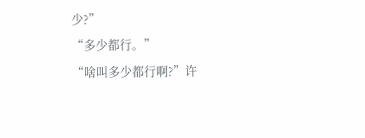少?”
“多少都行。”
“啥叫多少都行啊?”许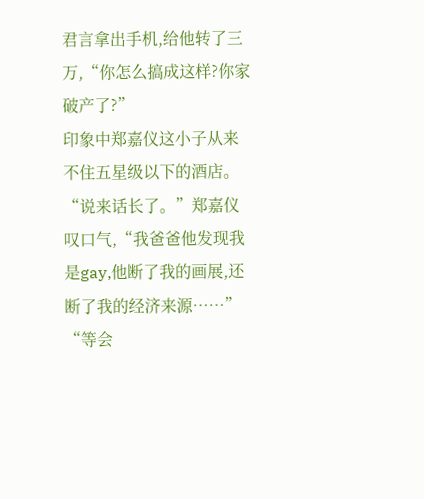君言拿出手机,给他转了三万,“你怎么搞成这样?你家破产了?”
印象中郑嘉仪这小子从来不住五星级以下的酒店。
“说来话长了。”郑嘉仪叹口气,“我爸爸他发现我是gay,他断了我的画展,还断了我的经济来源……”
“等会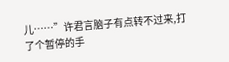儿……”许君言脑子有点转不过来,打了个暂停的手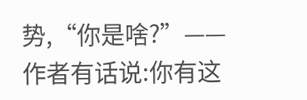势,“你是啥?”——
作者有话说:你有这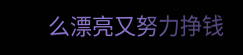么漂亮又努力挣钱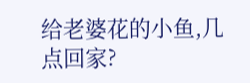给老婆花的小鱼,几点回家?